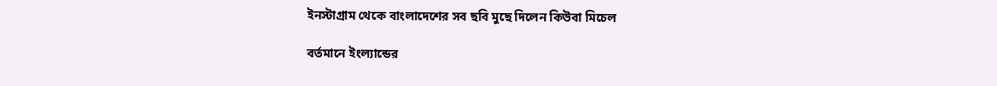ইনস্টাগ্রাম থেকে বাংলাদেশের সব ছবি মুছে দিলেন কিউবা মিচেল

বর্তমানে ইংল্যান্ডের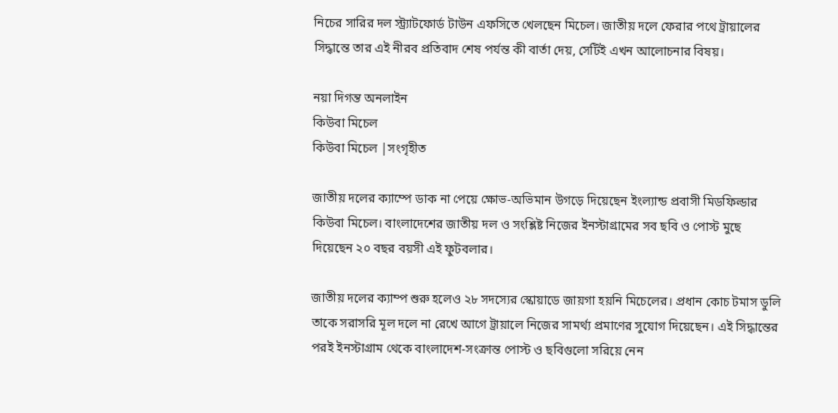নিচের সারির দল স্ট্র্যাটফোর্ড টাউন এফসিতে খেলছেন মিচেল। জাতীয় দলে ফেরার পথে ট্রায়ালের সিদ্ধান্তে তার এই নীরব প্রতিবাদ শেষ পর্যন্ত কী বার্তা দেয়, সেটিই এখন আলোচনার বিষয়।

নয়া দিগন্ত অনলাইন
কিউবা মিচেল
কিউবা মিচেল |সংগৃহীত

জাতীয় দলের ক্যাম্পে ডাক না পেয়ে ক্ষোভ-অভিমান উগড়ে দিয়েছেন ইংল্যান্ড প্রবাসী মিডফিল্ডার কিউবা মিচেল। বাংলাদেশের জাতীয় দল ও সংশ্লিষ্ট নিজের ইনস্টাগ্রামের সব ছবি ও পোস্ট মুছে দিয়েছেন ২০ বছর বয়সী এই ফুটবলার।

জাতীয় দলের ক্যাম্প শুরু হলেও ২৮ সদস্যের স্কোয়াডে জায়গা হয়নি মিচেলের। প্রধান কোচ টমাস ডুলি তাকে সরাসরি মূল দলে না রেখে আগে ট্রায়ালে নিজের সামর্থ্য প্রমাণের সুযোগ দিয়েছেন। এই সিদ্ধান্তের পরই ইনস্টাগ্রাম থেকে বাংলাদেশ-সংক্রান্ত পোস্ট ও ছবিগুলো সরিয়ে নেন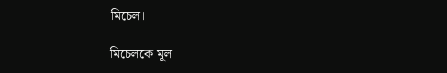মিচেল।

মিচেলকে মূল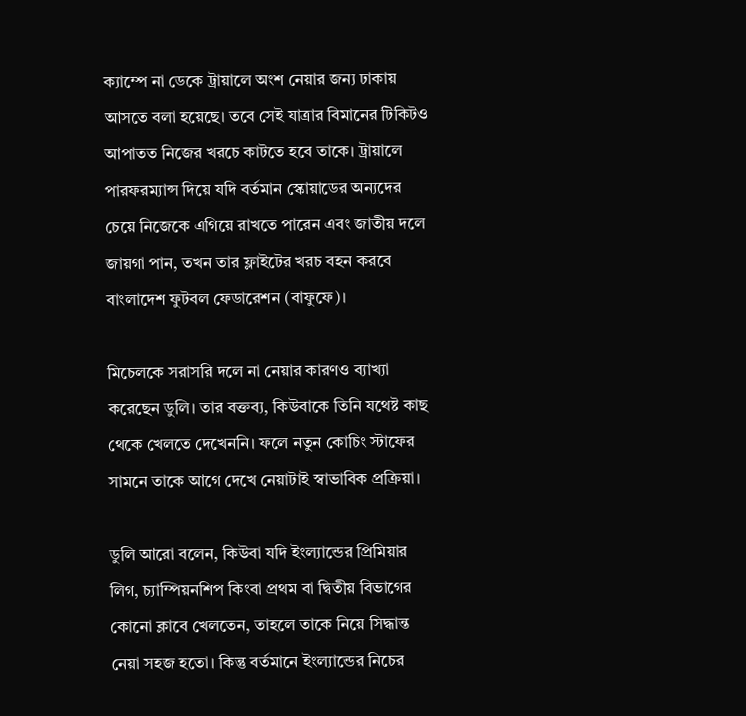ক্যাম্পে না ডেকে ট্রায়ালে অংশ নেয়ার জন্য ঢাকায় আসতে বলা হয়েছে। তবে সেই যাত্রার বিমানের টিকিটও আপাতত নিজের খরচে কাটতে হবে তাকে। ট্রায়ালে পারফরম্যান্স দিয়ে যদি বর্তমান স্কোয়াডের অন্যদের চেয়ে নিজেকে এগিয়ে রাখতে পারেন এবং জাতীয় দলে জায়গা পান, তখন তার ফ্লাইটের খরচ বহন করবে বাংলাদেশ ফুটবল ফেডারেশন (বাফুফে)।

মিচেলকে সরাসরি দলে না নেয়ার কারণও ব্যাখ্যা করেছেন ডুলি। তার বক্তব্য, কিউবাকে তিনি যথেষ্ট কাছ থেকে খেলতে দেখেননি। ফলে নতুন কোচিং স্টাফের সামনে তাকে আগে দেখে নেয়াটাই স্বাভাবিক প্রক্রিয়া।

ডুলি আরো বলেন, কিউবা যদি ইংল্যান্ডের প্রিমিয়ার লিগ, চ্যাম্পিয়নশিপ কিংবা প্রথম বা দ্বিতীয় বিভাগের কোনো ক্লাবে খেলতেন, তাহলে তাকে নিয়ে সিদ্ধান্ত নেয়া সহজ হতো। কিন্তু বর্তমানে ইংল্যান্ডের নিচের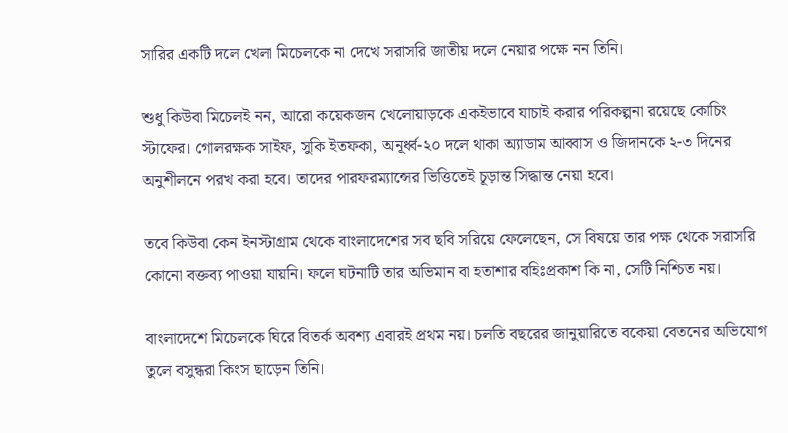সারির একটি দলে খেলা মিচেলকে না দেখে সরাসরি জাতীয় দলে নেয়ার পক্ষে নন তিনি।

শুধু কিউবা মিচেলই নন, আরো কয়েকজন খেলোয়াড়কে একইভাবে যাচাই করার পরিকল্পনা রয়েছে কোচিং স্টাফের। গোলরক্ষক সাইফ, সুকি ইতফকা, অনূর্ধ্ব-২০ দলে থাকা অ্যাডাম আব্বাস ও জিদানকে ২-৩ দিনের অনুশীলনে পরখ করা হবে। তাদের পারফরম্যান্সের ভিত্তিতেই চূড়ান্ত সিদ্ধান্ত নেয়া হবে।

তবে কিউবা কেন ইনস্টাগ্রাম থেকে বাংলাদেশের সব ছবি সরিয়ে ফেলেছেন, সে বিষয়ে তার পক্ষ থেকে সরাসরি কোনো বক্তব্য পাওয়া যায়নি। ফলে ঘটনাটি তার অভিমান বা হতাশার বহিঃপ্রকাশ কি না, সেটি নিশ্চিত নয়।

বাংলাদেশে মিচেলকে ঘিরে বিতর্ক অবশ্য এবারই প্রথম নয়। চলতি বছরের জানুয়ারিতে বকেয়া বেতনের অভিযোগ তুলে বসুন্ধরা কিংস ছাড়েন তিনি।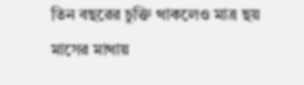তিন বছরের চুক্তি থাকলেও মাত্র ছয় মাসের মাথায়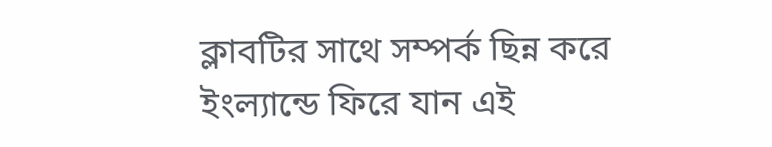ক্লাবটির সাথে সম্পর্ক ছিন্ন করে ইংল্যান্ডে ফিরে যান এই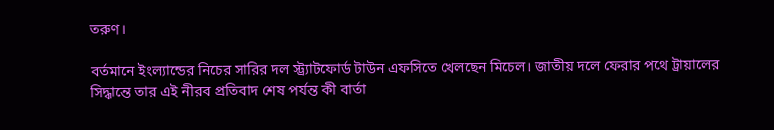তরুণ।

বর্তমানে ইংল্যান্ডের নিচের সারির দল স্ট্র্যাটফোর্ড টাউন এফসিতে খেলছেন মিচেল। জাতীয় দলে ফেরার পথে ট্রায়ালের সিদ্ধান্তে তার এই নীরব প্রতিবাদ শেষ পর্যন্ত কী বার্তা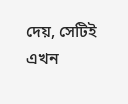দেয়, সেটিই এখন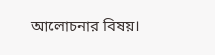আলোচনার বিষয়।